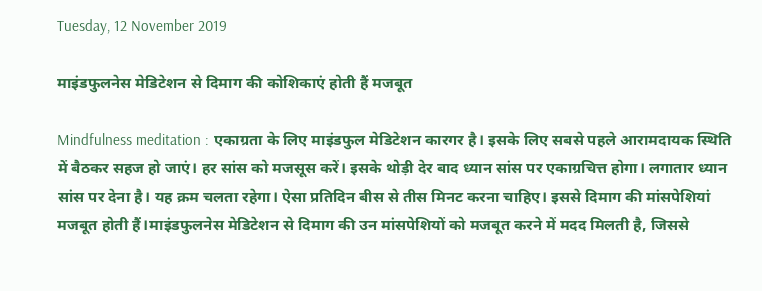Tuesday, 12 November 2019

माइंडफुलनेस मेडिटेशन से दिमाग की कोशिकाएं होती हैं मजबूत

Mindfulness meditation : एकाग्रता के लिए माइंडफुल मेडिटेशन कारगर है। इसके लिए सबसे पहले आरामदायक स्थिति में बैठकर सहज हो जाएं। हर सांस को मजसूस करें। इसके थोड़ी देर बाद ध्यान सांस पर एकाग्रचित्त होगा। लगातार ध्यान सांस पर देना है। यह क्रम चलता रहेगा। ऐसा प्रतिदिन बीस से तीस मिनट करना चाहिए। इससे दिमाग की मांसपेशियां मजबूत होती हैं।माइंडफुलनेस मेडिटेशन से दिमाग की उन मांसपेशियों को मजबूत करने में मदद मिलती है, जिससे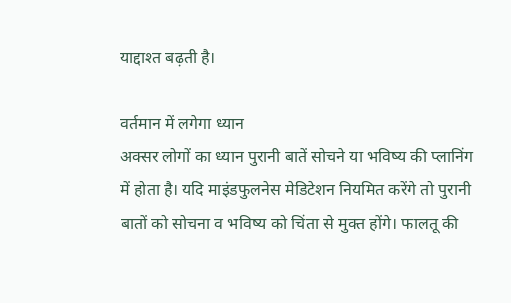याद्दाश्त बढ़ती है।

वर्तमान में लगेगा ध्यान
अक्सर लोगों का ध्यान पुरानी बातें सोचने या भविष्य की प्लानिंग में होता है। यदि माइंडफुलनेस मेडिटेशन नियमित करेंगे तो पुरानी बातों को सोचना व भविष्य को चिंता से मुक्त होंगे। फालतू की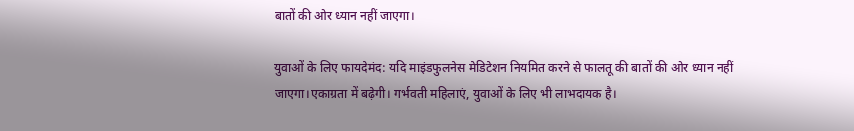बातों की ओर ध्यान नहीं जाएगा।

युवाओं के लिए फायदेमंद: यदि माइंडफुलनेस मेडिटेशन नियमित करने से फालतू की बातों की ओर ध्यान नहीं जाएगा।एकाग्रता में बढ़ेगी। गर्भवती महिलाएं, युवाओं के लिए भी लाभदायक है।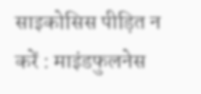साइकोसिस पीड़ित न करें : माइंडफुलनेस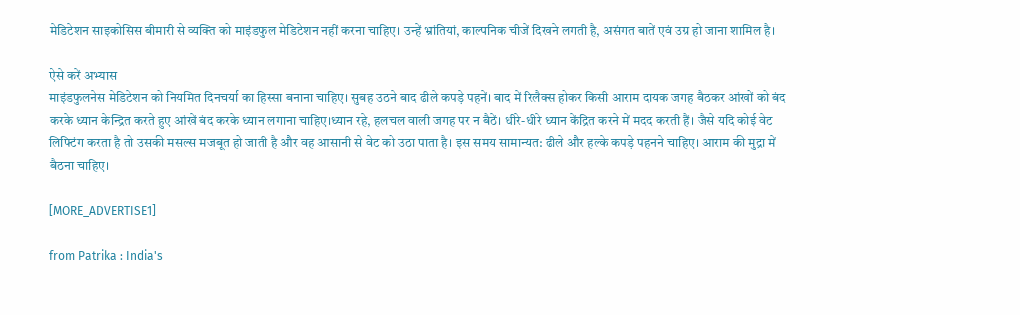मेडिटेशन साइकोसिस बीमारी से व्यक्ति को माइंडफुल मेडिटेशन नहीं करना चाहिए। उन्हें भ्रांतियां, काल्पनिक चीजें दिखने लगती है, असंगत बातें एवं उग्र हो जाना शामिल है।

ऐसे करें अभ्यास
माइंडफुलनेस मेडिटेशन को नियमित दिनचर्या का हिस्सा बनाना चाहिए। सुबह उठने बाद ढीले कपड़े पहनें। बाद में रिलैक्स होकर किसी आराम दायक जगह बैठकर आंखों को बंद करके ध्यान केन्द्रित करते हुए आंखें बंद करके ध्यान लगाना चाहिए।ध्यान रहे, हलचल वाली जगह पर न बैठें। धीरे-धीरे ध्यान केंद्रित करने में मदद करती हैं। जैसे यदि कोई वेट लिफ्टिंग करता है तो उसकी मसल्स मजबूत हो जाती है और वह आसानी से वेट को उठा पाता है। इस समय सामान्यत: ढीले और हल्के कपड़े पहनने चाहिए। आराम की मुद्रा में बैठना चाहिए।

[MORE_ADVERTISE1]

from Patrika : India's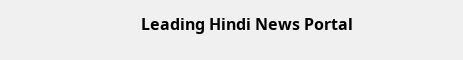Leading Hindi News Portal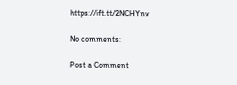https://ift.tt/2NCHYnv

No comments:

Post a Comment